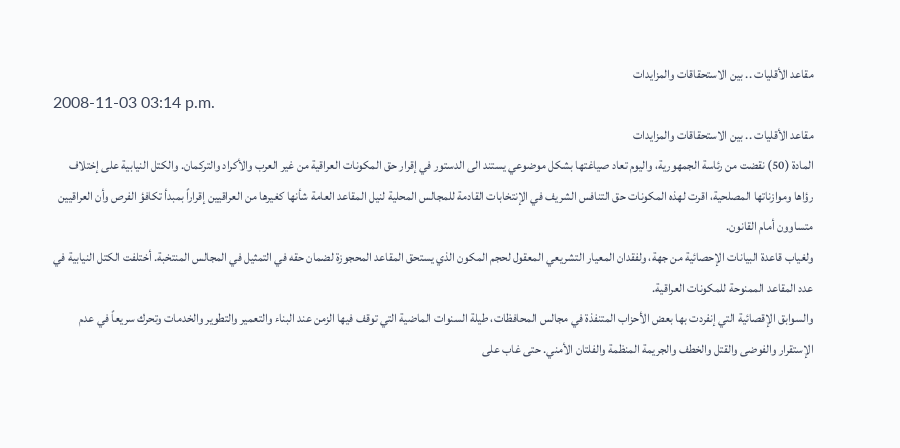مقاعد الأقليات .. بين الاستحقاقات والمزايدات
2008-11-03 03:14 p.m.
مقاعد الأقليات .. بين الاستحقاقات والمزايدات
المادة (50) نقضت من رئاسة الجمهورية، واليوم تعاد صياغتها بشكل موضوعي يستند الى الدستور في إقرار حق المكونات العراقية من غير العرب والأكراد والتركمان. والكتل النيابية على إختلاف رؤاها وموازناتها المصلحية، اقرت لهذه المكونات حق التنافس الشريف في الإنتخابات القادمة للمجالس المحلية لنيل المقاعد العامة شأنها كغيرها من العراقيين إقراراً بمبدأ تكافؤ الفرص وأن العراقيين متساوون أمام القانون.
ولغياب قاعدة البيانات الإحصائية من جهة، ولفقدان المعيار التشريعي المعقول لحجم المكون الذي يستحق المقاعد المحجوزة لضمان حقه في التمثيل في المجالس المنتخبة. أختلفت الكتل النيابية في عدد المقاعد الممنوحة للمكونات العراقية.
والسوابق الإقصائية التي إنفردت بها بعض الأحزاب المتنفذة في مجالس المحافظات، طيلة السنوات الماضية التي توقف فيها الزمن عند البناء والتعمير والتطوير والخدمات وتحرك سريعاً في عدم الإستقرار والفوضى والقتل والخطف والجريمة المنظمة والفلتان الأمني. حتى غاب على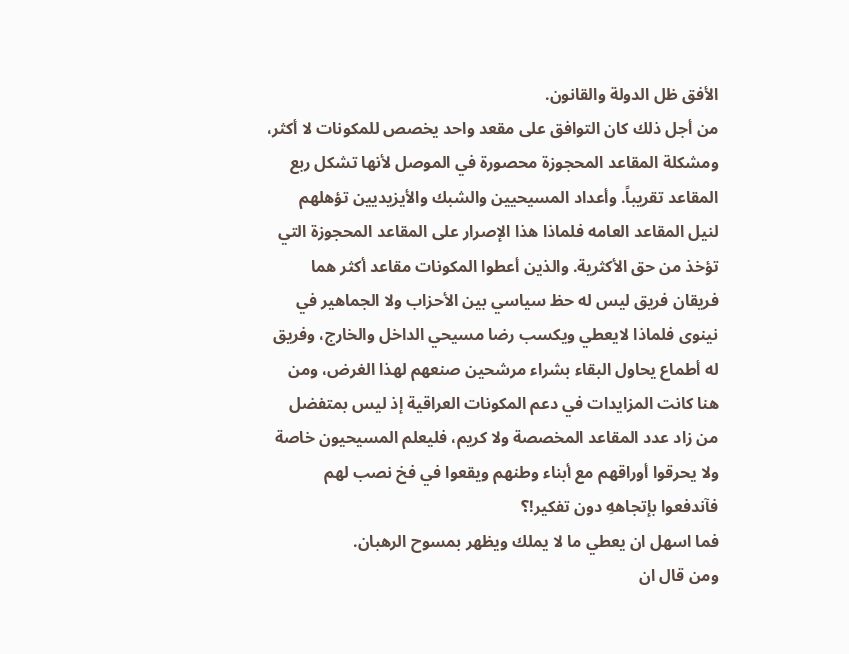الأفق ظل الدولة والقانون.
من أجل ذلك كان التوافق على مقعد واحد يخصص للمكونات لا أكثر، ومشكلة المقاعد المحجوزة محصورة في الموصل لأنها تشكل ربع المقاعد تقريباً. وأعداد المسيحيين والشبك والأيزيديين تؤهلهم لنيل المقاعد العامه فلماذا هذا الإصرار على المقاعد المحجوزة التي تؤخذ من حق الأكثرية. والذين أعطوا المكونات مقاعد أكثر هما فريقان فريق ليس له حظ سياسي بين الأحزاب ولا الجماهير في نينوى فلماذا لايعطي ويكسب رضا مسيحي الداخل والخارج، وفريق له أطماع يحاول البقاء بشراء مرشحين صنعهم لهذا الغرض، ومن هنا كانت المزايدات في دعم المكونات العراقية إذ ليس بمتفضل من زاد عدد المقاعد المخصصة ولا كريم، فليعلم المسيحيون خاصة ولا يحرقوا أوراقهم مع أبناء وطنهم ويقعوا في فخ نصب لهم فآندفعوا بإتجاههِ دون تفكير!؟
فما اسهل ان يعطي ما لا يملك ويظهر بمسوح الرهبان.
ومن قال ان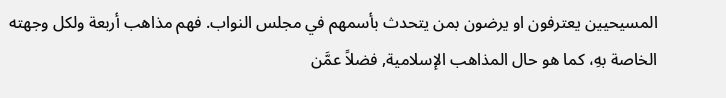المسيحيين يعترفون او يرضون بمن يتحدث بأسمهم في مجلس النواب. فهم مذاهب أربعة ولكل وجهته الخاصة بهِ، كما هو حال المذاهب الإسلامية, فضلاً عمَّن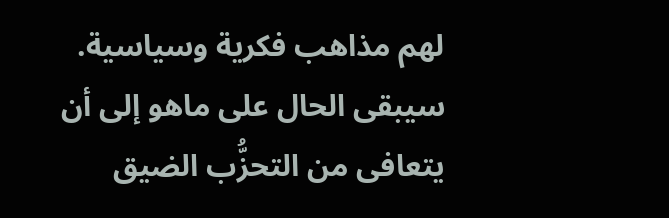لهم مذاهب فكرية وسياسية.
سيبقى الحال على ماهو إلى أن يتعافى من التحزُّب الضيق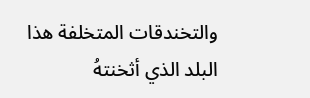والتخندقات المتخلفة هذا البلد الذي أثخنتهُ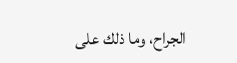الجراح، وما ذلك على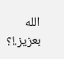الله بعزيز.!؟